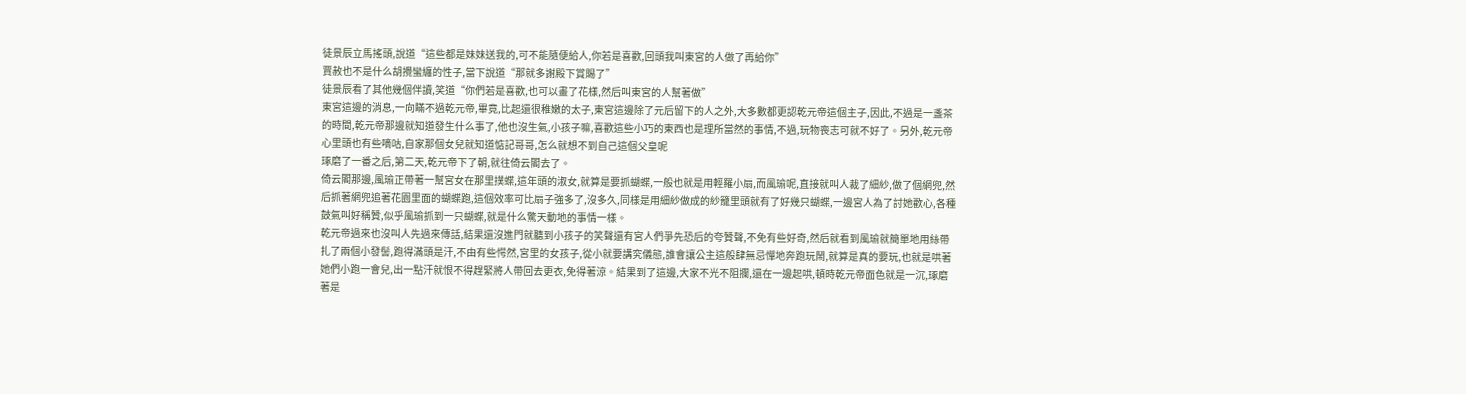徒景辰立馬搖頭,說道“這些都是妹妹送我的,可不能隨便給人,你若是喜歡,回頭我叫東宮的人做了再給你”
賈赦也不是什么胡攪蠻纏的性子,當下說道“那就多謝殿下賞賜了”
徒景辰看了其他幾個伴讀,笑道“你們若是喜歡,也可以畫了花樣,然后叫東宮的人幫著做”
東宮這邊的消息,一向瞞不過乾元帝,畢竟,比起還很稚嫩的太子,東宮這邊除了元后留下的人之外,大多數都更認乾元帝這個主子,因此,不過是一盞茶的時間,乾元帝那邊就知道發生什么事了,他也沒生氣,小孩子嘛,喜歡這些小巧的東西也是理所當然的事情,不過,玩物喪志可就不好了。另外,乾元帝心里頭也有些嘀咕,自家那個女兒就知道惦記哥哥,怎么就想不到自己這個父皇呢
琢磨了一番之后,第二天,乾元帝下了朝,就往倚云閣去了。
倚云閣那邊,風瑜正帶著一幫宮女在那里撲蝶,這年頭的淑女,就算是要抓蝴蝶,一般也就是用輕羅小扇,而風瑜呢,直接就叫人裁了細紗,做了個網兜,然后抓著網兜追著花園里面的蝴蝶跑,這個效率可比扇子強多了,沒多久,同樣是用細紗做成的紗籠里頭就有了好幾只蝴蝶,一邊宮人為了討她歡心,各種鼓氣叫好稱贊,似乎風瑜抓到一只蝴蝶,就是什么驚天動地的事情一樣。
乾元帝過來也沒叫人先過來傳話,結果還沒進門就聽到小孩子的笑聲還有宮人們爭先恐后的夸贊聲,不免有些好奇,然后就看到風瑜就簡單地用絲帶扎了兩個小發髻,跑得滿頭是汗,不由有些愕然,宮里的女孩子,從小就要講究儀態,誰會讓公主這般肆無忌憚地奔跑玩鬧,就算是真的要玩,也就是哄著她們小跑一會兒,出一點汗就恨不得趕緊將人帶回去更衣,免得著涼。結果到了這邊,大家不光不阻攔,還在一邊起哄,頓時乾元帝面色就是一沉,琢磨著是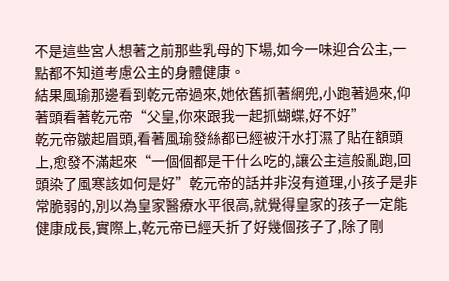不是這些宮人想著之前那些乳母的下場,如今一味迎合公主,一點都不知道考慮公主的身體健康。
結果風瑜那邊看到乾元帝過來,她依舊抓著網兜,小跑著過來,仰著頭看著乾元帝“父皇,你來跟我一起抓蝴蝶,好不好”
乾元帝皺起眉頭,看著風瑜發絲都已經被汗水打濕了貼在額頭上,愈發不滿起來“一個個都是干什么吃的,讓公主這般亂跑,回頭染了風寒該如何是好”乾元帝的話并非沒有道理,小孩子是非常脆弱的,別以為皇家醫療水平很高,就覺得皇家的孩子一定能健康成長,實際上,乾元帝已經夭折了好幾個孩子了,除了剛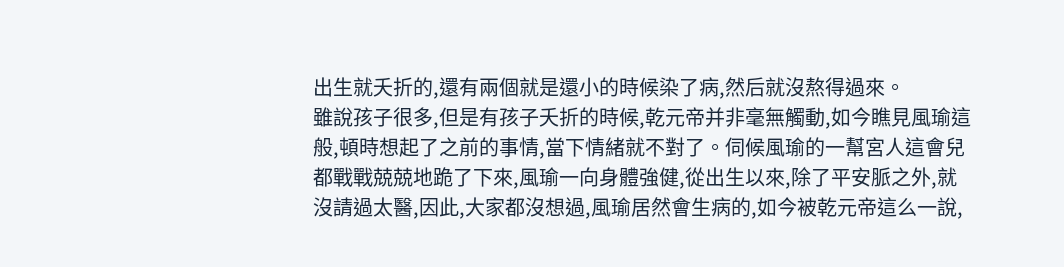出生就夭折的,還有兩個就是還小的時候染了病,然后就沒熬得過來。
雖說孩子很多,但是有孩子夭折的時候,乾元帝并非毫無觸動,如今瞧見風瑜這般,頓時想起了之前的事情,當下情緒就不對了。伺候風瑜的一幫宮人這會兒都戰戰兢兢地跪了下來,風瑜一向身體強健,從出生以來,除了平安脈之外,就沒請過太醫,因此,大家都沒想過,風瑜居然會生病的,如今被乾元帝這么一說,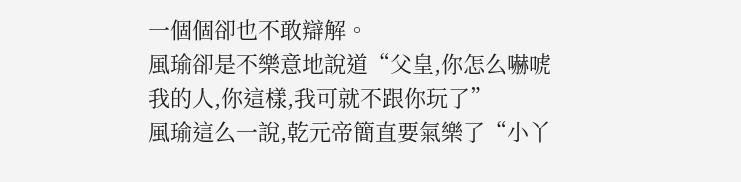一個個卻也不敢辯解。
風瑜卻是不樂意地說道“父皇,你怎么嚇唬我的人,你這樣,我可就不跟你玩了”
風瑜這么一說,乾元帝簡直要氣樂了“小丫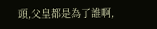頭,父皇都是為了誰啊,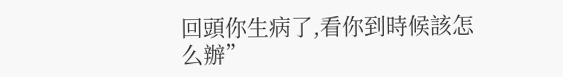回頭你生病了,看你到時候該怎么辦”